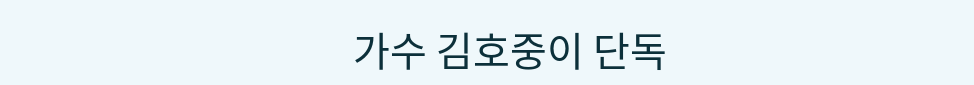가수 김호중이 단독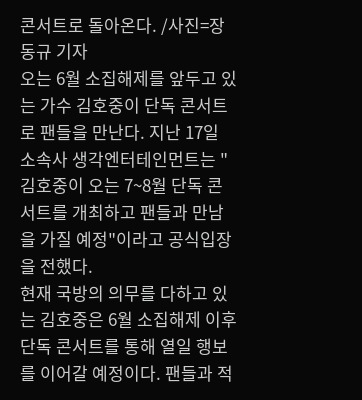콘서트로 돌아온다. /사진=장동규 기자
오는 6월 소집해제를 앞두고 있는 가수 김호중이 단독 콘서트로 팬들을 만난다. 지난 17일 소속사 생각엔터테인먼트는 "김호중이 오는 7~8월 단독 콘서트를 개최하고 팬들과 만남을 가질 예정"이라고 공식입장을 전했다.
현재 국방의 의무를 다하고 있는 김호중은 6월 소집해제 이후 단독 콘서트를 통해 열일 행보를 이어갈 예정이다. 팬들과 적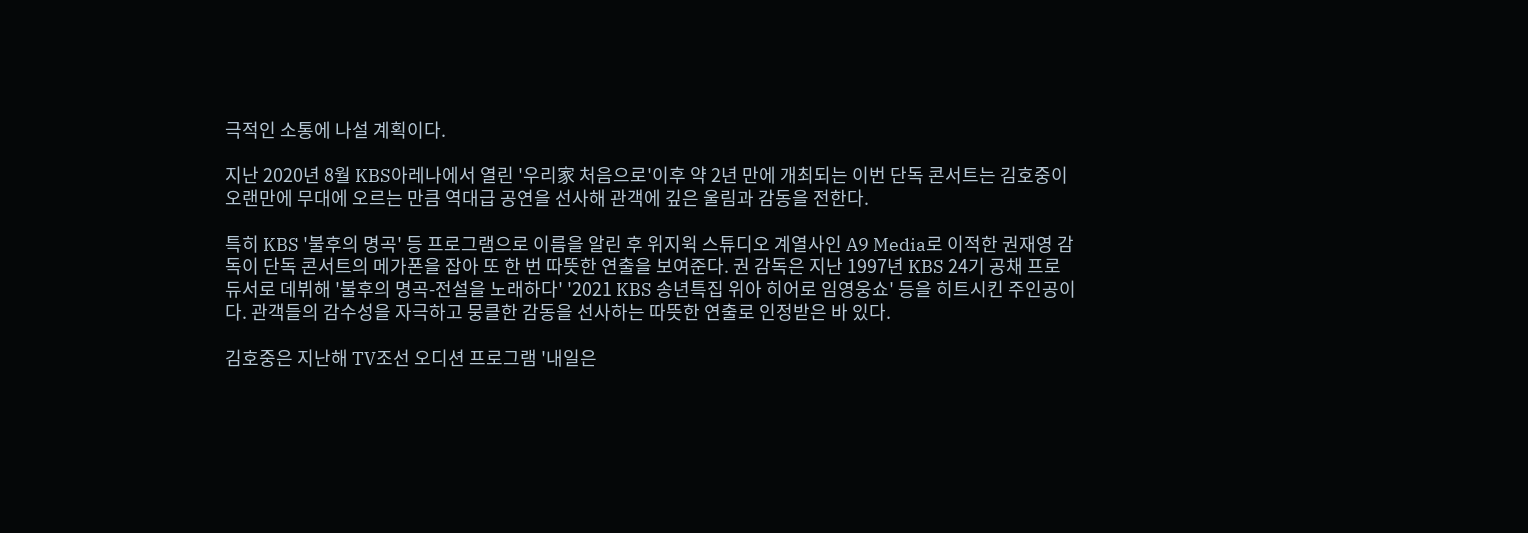극적인 소통에 나설 계획이다.

지난 2020년 8월 KBS아레나에서 열린 '우리家 처음으로'이후 약 2년 만에 개최되는 이번 단독 콘서트는 김호중이 오랜만에 무대에 오르는 만큼 역대급 공연을 선사해 관객에 깊은 울림과 감동을 전한다.

특히 KBS '불후의 명곡' 등 프로그램으로 이름을 알린 후 위지윅 스튜디오 계열사인 A9 Media로 이적한 권재영 감독이 단독 콘서트의 메가폰을 잡아 또 한 번 따뜻한 연출을 보여준다. 권 감독은 지난 1997년 KBS 24기 공채 프로듀서로 데뷔해 '불후의 명곡-전설을 노래하다' '2021 KBS 송년특집 위아 히어로 임영웅쇼' 등을 히트시킨 주인공이다. 관객들의 감수성을 자극하고 뭉클한 감동을 선사하는 따뜻한 연출로 인정받은 바 있다.

김호중은 지난해 TV조선 오디션 프로그램 '내일은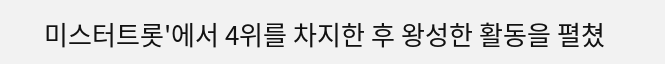미스터트롯'에서 4위를 차지한 후 왕성한 활동을 펼쳤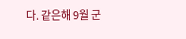다. 같은해 9월 군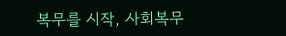복무를 시작, 사회복무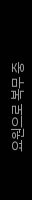요원으로 복무 중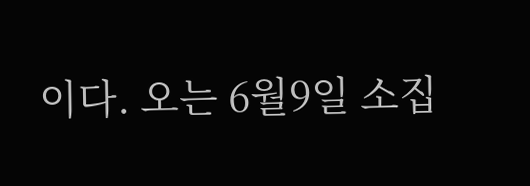이다. 오는 6월9일 소집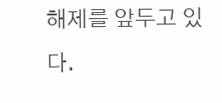해제를 앞두고 있다.